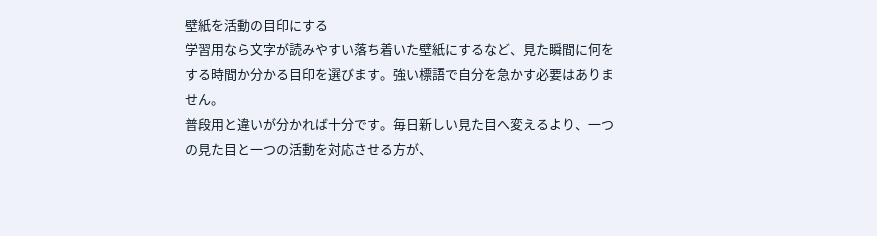壁紙を活動の目印にする
学習用なら文字が読みやすい落ち着いた壁紙にするなど、見た瞬間に何をする時間か分かる目印を選びます。強い標語で自分を急かす必要はありません。
普段用と違いが分かれば十分です。毎日新しい見た目へ変えるより、一つの見た目と一つの活動を対応させる方が、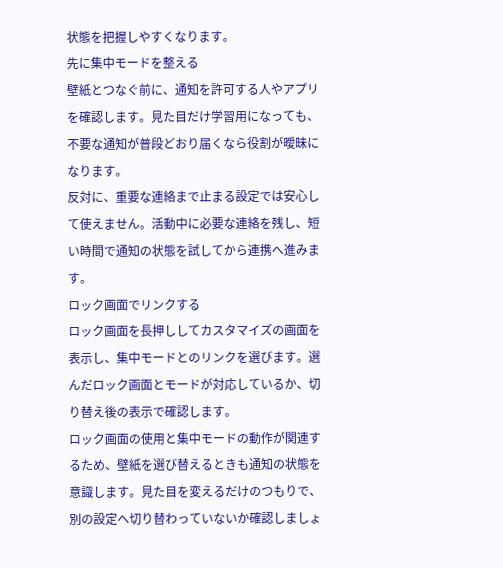状態を把握しやすくなります。
先に集中モードを整える
壁紙とつなぐ前に、通知を許可する人やアプリを確認します。見た目だけ学習用になっても、不要な通知が普段どおり届くなら役割が曖昧になります。
反対に、重要な連絡まで止まる設定では安心して使えません。活動中に必要な連絡を残し、短い時間で通知の状態を試してから連携へ進みます。
ロック画面でリンクする
ロック画面を長押ししてカスタマイズの画面を表示し、集中モードとのリンクを選びます。選んだロック画面とモードが対応しているか、切り替え後の表示で確認します。
ロック画面の使用と集中モードの動作が関連するため、壁紙を選び替えるときも通知の状態を意識します。見た目を変えるだけのつもりで、別の設定へ切り替わっていないか確認しましょ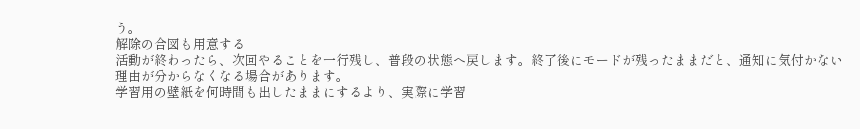う。
解除の合図も用意する
活動が終わったら、次回やることを一行残し、普段の状態へ戻します。終了後にモードが残ったままだと、通知に気付かない理由が分からなくなる場合があります。
学習用の壁紙を何時間も出したままにするより、実際に学習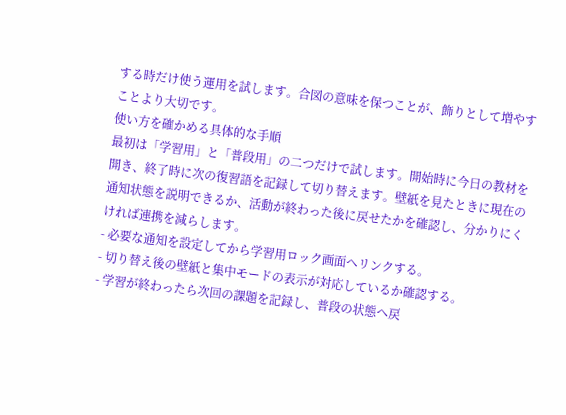する時だけ使う運用を試します。合図の意味を保つことが、飾りとして増やすことより大切です。
使い方を確かめる具体的な手順
最初は「学習用」と「普段用」の二つだけで試します。開始時に今日の教材を開き、終了時に次の復習語を記録して切り替えます。壁紙を見たときに現在の通知状態を説明できるか、活動が終わった後に戻せたかを確認し、分かりにくければ連携を減らします。
- 必要な通知を設定してから学習用ロック画面へリンクする。
- 切り替え後の壁紙と集中モードの表示が対応しているか確認する。
- 学習が終わったら次回の課題を記録し、普段の状態へ戻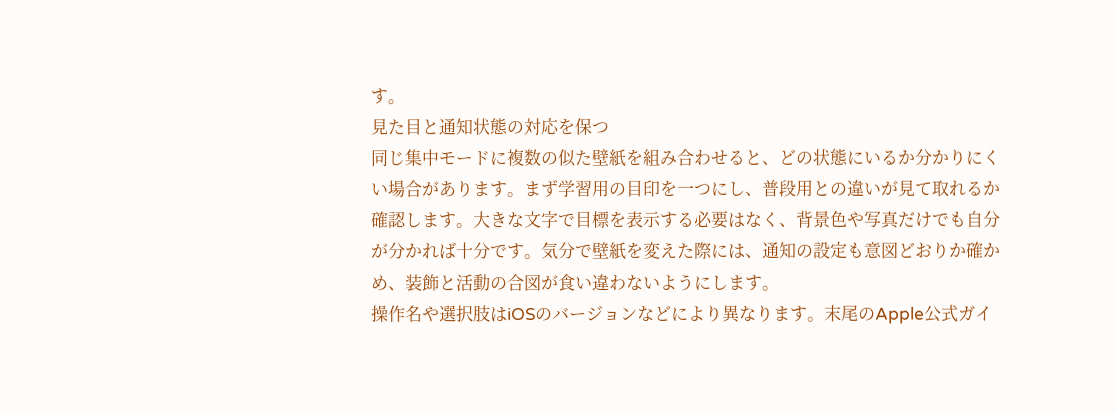す。
見た目と通知状態の対応を保つ
同じ集中モードに複数の似た壁紙を組み合わせると、どの状態にいるか分かりにくい場合があります。まず学習用の目印を一つにし、普段用との違いが見て取れるか確認します。大きな文字で目標を表示する必要はなく、背景色や写真だけでも自分が分かれば十分です。気分で壁紙を変えた際には、通知の設定も意図どおりか確かめ、装飾と活動の合図が食い違わないようにします。
操作名や選択肢はiOSのバージョンなどにより異なります。末尾のApple公式ガイ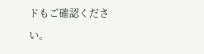ドもご確認ください。